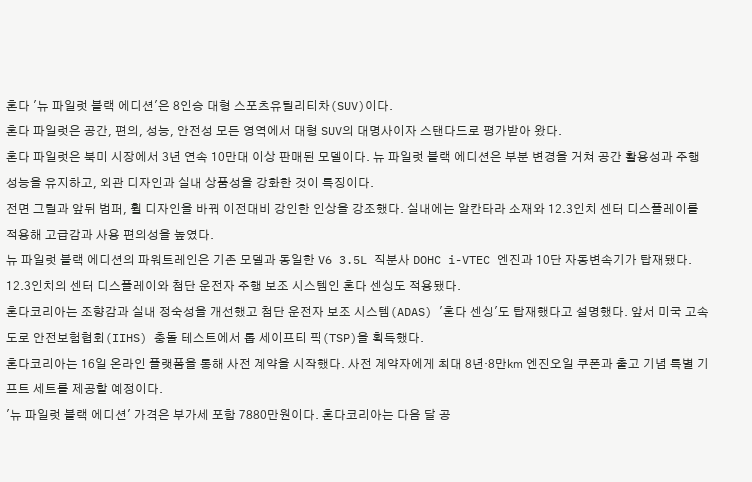혼다 '뉴 파일럿 블랙 에디션'은 8인승 대형 스포츠유틸리티차(SUV)이다.
혼다 파일럿은 공간, 편의, 성능, 안전성 모든 영역에서 대형 SUV의 대명사이자 스탠다드로 평가받아 왔다.
혼다 파일럿은 북미 시장에서 3년 연속 10만대 이상 판매된 모델이다. 뉴 파일럿 블랙 에디션은 부분 변경을 거쳐 공간 활용성과 주행 성능을 유지하고, 외관 디자인과 실내 상품성을 강화한 것이 특징이다.
전면 그릴과 앞뒤 범퍼, 휠 디자인을 바꿔 이전대비 강인한 인상을 강조했다. 실내에는 알칸타라 소재와 12.3인치 센터 디스플레이를 적용해 고급감과 사용 편의성을 높였다.
뉴 파일럿 블랙 에디션의 파워트레인은 기존 모델과 동일한 V6 3.5L 직분사 DOHC i-VTEC 엔진과 10단 자동변속기가 탑재됐다. 12.3인치의 센터 디스플레이와 첨단 운전자 주행 보조 시스템인 혼다 센싱도 적용됐다.
혼다코리아는 조향감과 실내 정숙성을 개선했고 첨단 운전자 보조 시스템(ADAS) '혼다 센싱'도 탑재했다고 설명했다. 앞서 미국 고속도로 안전보험협회(IIHS) 충돌 테스트에서 톱 세이프티 픽(TSP)을 획득했다.
혼다코리아는 16일 온라인 플랫폼을 통해 사전 계약을 시작했다. 사전 계약자에게 최대 8년·8만㎞ 엔진오일 쿠폰과 출고 기념 특별 기프트 세트를 제공할 예정이다.
'뉴 파일럿 블랙 에디션' 가격은 부가세 포함 7880만원이다. 혼다코리아는 다음 달 공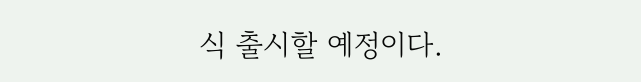식 출시할 예정이다.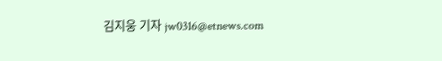김지웅 기자 jw0316@etnews.com